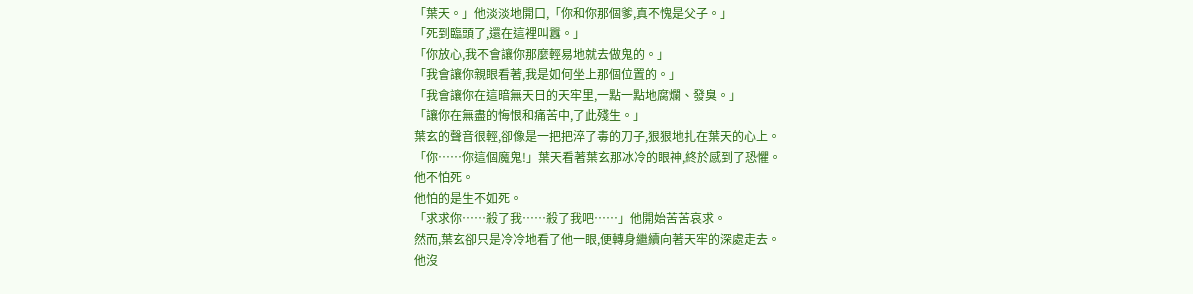「葉天。」他淡淡地開口,「你和你那個爹,真不愧是父子。」
「死到臨頭了,還在這裡叫囂。」
「你放心,我不會讓你那麼輕易地就去做鬼的。」
「我會讓你親眼看著,我是如何坐上那個位置的。」
「我會讓你在這暗無天日的天牢里,一點一點地腐爛、發臭。」
「讓你在無盡的悔恨和痛苦中,了此殘生。」
葉玄的聲音很輕,卻像是一把把淬了毒的刀子,狠狠地扎在葉天的心上。
「你……你這個魔鬼!」葉天看著葉玄那冰冷的眼神,終於感到了恐懼。
他不怕死。
他怕的是生不如死。
「求求你……殺了我……殺了我吧……」他開始苦苦哀求。
然而,葉玄卻只是冷冷地看了他一眼,便轉身繼續向著天牢的深處走去。
他沒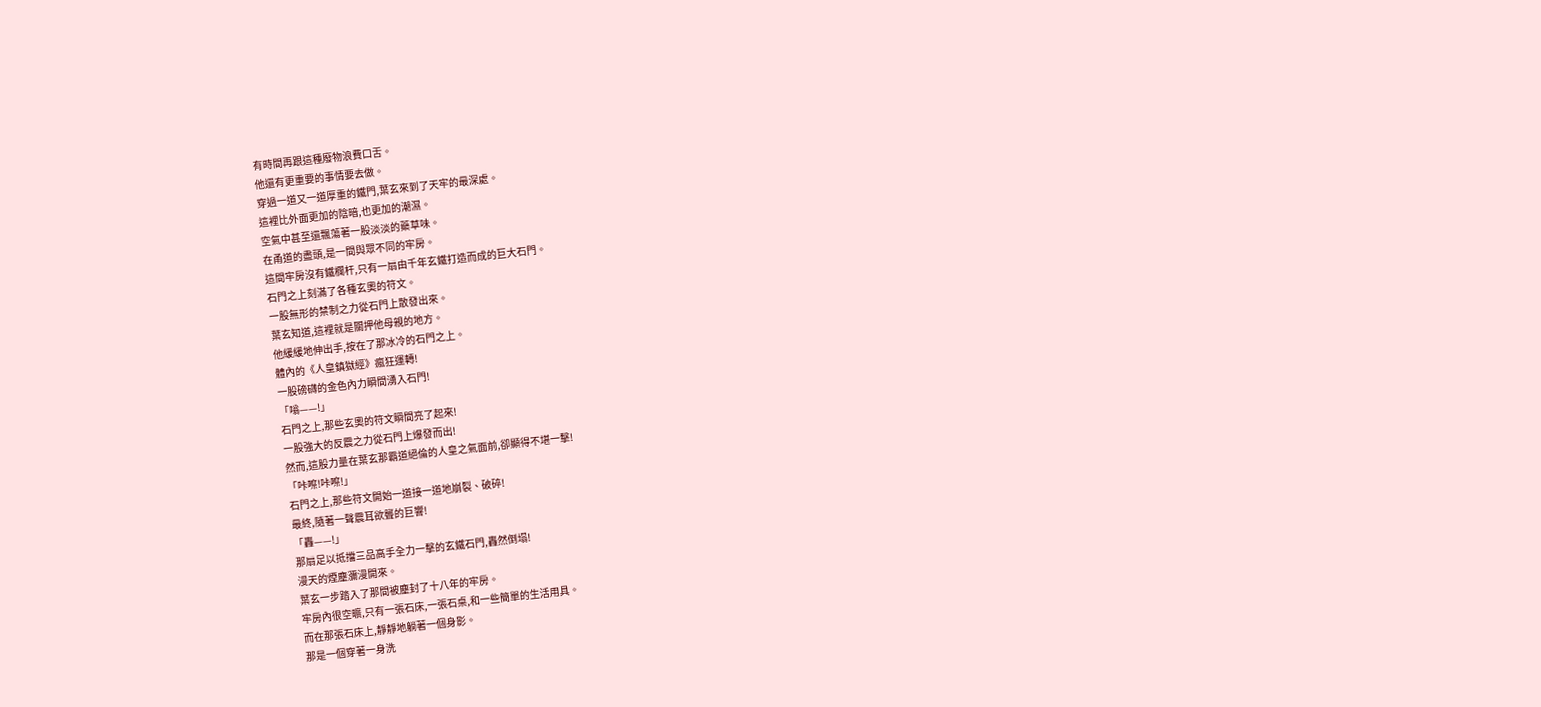有時間再跟這種廢物浪費口舌。
他還有更重要的事情要去做。
穿過一道又一道厚重的鐵門,葉玄來到了天牢的最深處。
這裡比外面更加的陰暗,也更加的潮濕。
空氣中甚至還飄蕩著一股淡淡的藥草味。
在甬道的盡頭,是一間與眾不同的牢房。
這間牢房沒有鐵欄杆,只有一扇由千年玄鐵打造而成的巨大石門。
石門之上刻滿了各種玄奧的符文。
一股無形的禁制之力從石門上散發出來。
葉玄知道,這裡就是關押他母親的地方。
他緩緩地伸出手,按在了那冰冷的石門之上。
體內的《人皇鎮獄經》瘋狂運轉!
一股磅礴的金色內力瞬間湧入石門!
「嗡——!」
石門之上,那些玄奧的符文瞬間亮了起來!
一股強大的反震之力從石門上爆發而出!
然而,這股力量在葉玄那霸道絕倫的人皇之氣面前,卻顯得不堪一擊!
「咔嚓!咔嚓!」
石門之上,那些符文開始一道接一道地崩裂、破碎!
最終,隨著一聲震耳欲聾的巨響!
「轟——!」
那扇足以抵擋三品高手全力一擊的玄鐵石門,轟然倒塌!
漫天的煙塵瀰漫開來。
葉玄一步踏入了那間被塵封了十八年的牢房。
牢房內很空曠,只有一張石床,一張石桌,和一些簡單的生活用具。
而在那張石床上,靜靜地躺著一個身影。
那是一個穿著一身洗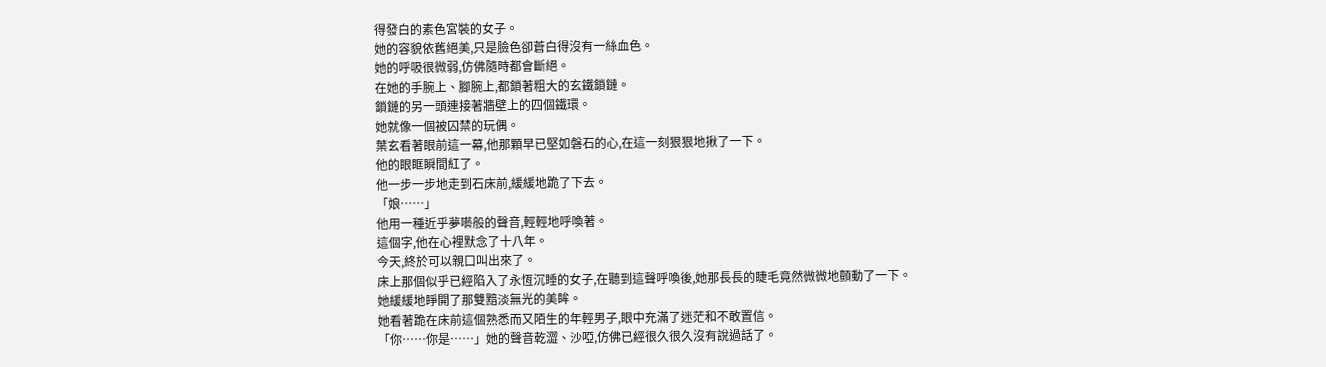得發白的素色宮裝的女子。
她的容貌依舊絕美,只是臉色卻蒼白得沒有一絲血色。
她的呼吸很微弱,仿佛隨時都會斷絕。
在她的手腕上、腳腕上,都鎖著粗大的玄鐵鎖鏈。
鎖鏈的另一頭連接著牆壁上的四個鐵環。
她就像一個被囚禁的玩偶。
葉玄看著眼前這一幕,他那顆早已堅如磐石的心,在這一刻狠狠地揪了一下。
他的眼眶瞬間紅了。
他一步一步地走到石床前,緩緩地跪了下去。
「娘……」
他用一種近乎夢囈般的聲音,輕輕地呼喚著。
這個字,他在心裡默念了十八年。
今天,終於可以親口叫出來了。
床上那個似乎已經陷入了永恆沉睡的女子,在聽到這聲呼喚後,她那長長的睫毛竟然微微地顫動了一下。
她緩緩地睜開了那雙黯淡無光的美眸。
她看著跪在床前這個熟悉而又陌生的年輕男子,眼中充滿了迷茫和不敢置信。
「你……你是……」她的聲音乾澀、沙啞,仿佛已經很久很久沒有說過話了。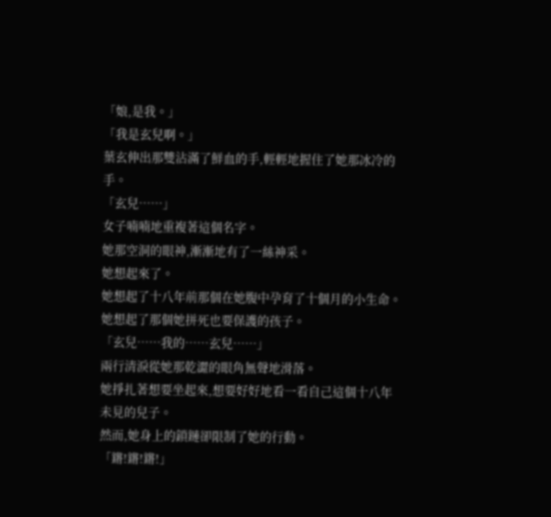「娘,是我。」
「我是玄兒啊。」
葉玄伸出那雙沾滿了鮮血的手,輕輕地握住了她那冰冷的手。
「玄兒……」
女子喃喃地重複著這個名字。
她那空洞的眼神,漸漸地有了一絲神采。
她想起來了。
她想起了十八年前那個在她腹中孕育了十個月的小生命。
她想起了那個她拼死也要保護的孩子。
「玄兒……我的……玄兒……」
兩行清淚從她那乾澀的眼角無聲地滑落。
她掙扎著想要坐起來,想要好好地看一看自己這個十八年未見的兒子。
然而,她身上的鎖鏈卻限制了她的行動。
「鏘!鏘!鏘!」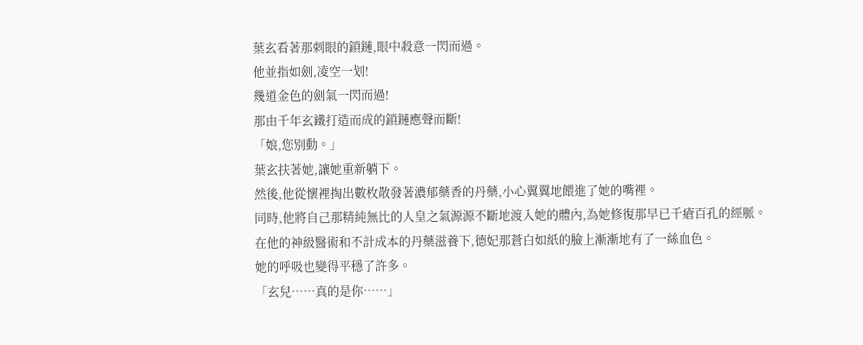葉玄看著那刺眼的鎖鏈,眼中殺意一閃而過。
他並指如劍,凌空一划!
幾道金色的劍氣一閃而過!
那由千年玄鐵打造而成的鎖鏈應聲而斷!
「娘,您別動。」
葉玄扶著她,讓她重新躺下。
然後,他從懷裡掏出數枚散發著濃郁藥香的丹藥,小心翼翼地餵進了她的嘴裡。
同時,他將自己那精純無比的人皇之氣源源不斷地渡入她的體內,為她修復那早已千瘡百孔的經脈。
在他的神級醫術和不計成本的丹藥滋養下,德妃那蒼白如紙的臉上漸漸地有了一絲血色。
她的呼吸也變得平穩了許多。
「玄兒……真的是你……」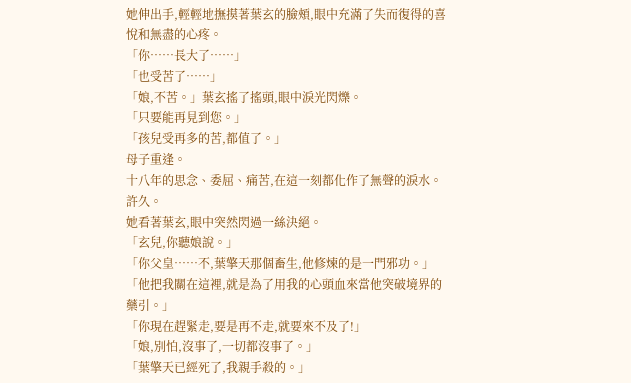她伸出手,輕輕地撫摸著葉玄的臉頰,眼中充滿了失而復得的喜悅和無盡的心疼。
「你……長大了……」
「也受苦了……」
「娘,不苦。」葉玄搖了搖頭,眼中淚光閃爍。
「只要能再見到您。」
「孩兒受再多的苦,都值了。」
母子重逢。
十八年的思念、委屈、痛苦,在這一刻都化作了無聲的淚水。
許久。
她看著葉玄,眼中突然閃過一絲決絕。
「玄兒,你聽娘說。」
「你父皇……不,葉擎天那個畜生,他修煉的是一門邪功。」
「他把我關在這裡,就是為了用我的心頭血來當他突破境界的藥引。」
「你現在趕緊走,要是再不走,就要來不及了!」
「娘,別怕,沒事了,一切都沒事了。」
「葉擎天已經死了,我親手殺的。」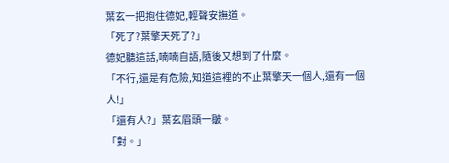葉玄一把抱住德妃,輕聲安撫道。
「死了?葉擎天死了?」
德妃聽這話,喃喃自語,隨後又想到了什麼。
「不行,還是有危險,知道這裡的不止葉擎天一個人,還有一個人!」
「還有人?」葉玄眉頭一皺。
「對。」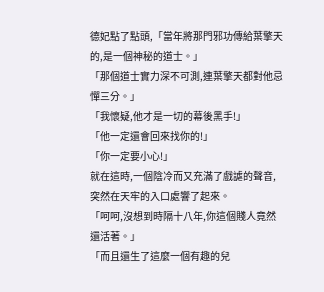德妃點了點頭,「當年將那門邪功傳給葉擎天的,是一個神秘的道士。」
「那個道士實力深不可測,連葉擎天都對他忌憚三分。」
「我懷疑,他才是一切的幕後黑手!」
「他一定還會回來找你的!」
「你一定要小心!」
就在這時,一個陰冷而又充滿了戲謔的聲音,突然在天牢的入口處響了起來。
「呵呵,沒想到時隔十八年,你這個賤人竟然還活著。」
「而且還生了這麼一個有趣的兒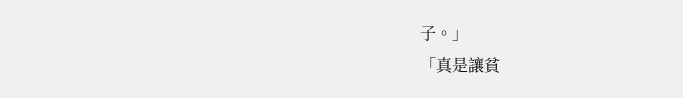子。」
「真是讓貧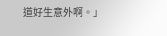道好生意外啊。」